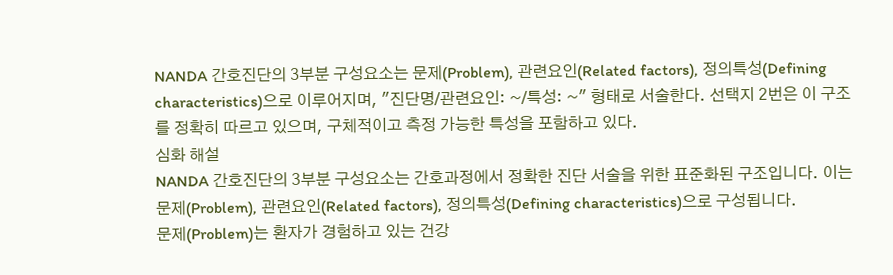NANDA 간호진단의 3부분 구성요소는 문제(Problem), 관련요인(Related factors), 정의특성(Defining characteristics)으로 이루어지며, "진단명/관련요인: ~/특성: ~" 형태로 서술한다. 선택지 2번은 이 구조를 정확히 따르고 있으며, 구체적이고 측정 가능한 특성을 포함하고 있다.
심화 해설
NANDA 간호진단의 3부분 구성요소는 간호과정에서 정확한 진단 서술을 위한 표준화된 구조입니다. 이는 문제(Problem), 관련요인(Related factors), 정의특성(Defining characteristics)으로 구성됩니다.
문제(Problem)는 환자가 경험하고 있는 건강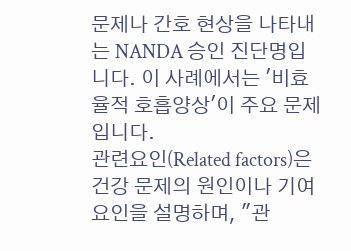문제나 간호 현상을 나타내는 NANDA 승인 진단명입니다. 이 사례에서는 '비효율적 호흡양상'이 주요 문제입니다.
관련요인(Related factors)은 건강 문제의 원인이나 기여 요인을 설명하며, "관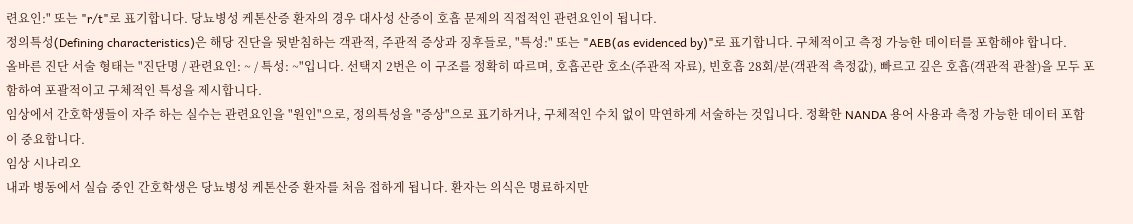련요인:" 또는 "r/t"로 표기합니다. 당뇨병성 케톤산증 환자의 경우 대사성 산증이 호흡 문제의 직접적인 관련요인이 됩니다.
정의특성(Defining characteristics)은 해당 진단을 뒷받침하는 객관적, 주관적 증상과 징후들로, "특성:" 또는 "AEB(as evidenced by)"로 표기합니다. 구체적이고 측정 가능한 데이터를 포함해야 합니다.
올바른 진단 서술 형태는 "진단명 / 관련요인: ~ / 특성: ~"입니다. 선택지 2번은 이 구조를 정확히 따르며, 호흡곤란 호소(주관적 자료), 빈호흡 28회/분(객관적 측정값), 빠르고 깊은 호흡(객관적 관찰)을 모두 포함하여 포괄적이고 구체적인 특성을 제시합니다.
임상에서 간호학생들이 자주 하는 실수는 관련요인을 "원인"으로, 정의특성을 "증상"으로 표기하거나, 구체적인 수치 없이 막연하게 서술하는 것입니다. 정확한 NANDA 용어 사용과 측정 가능한 데이터 포함이 중요합니다.
임상 시나리오
내과 병동에서 실습 중인 간호학생은 당뇨병성 케톤산증 환자를 처음 접하게 됩니다. 환자는 의식은 명료하지만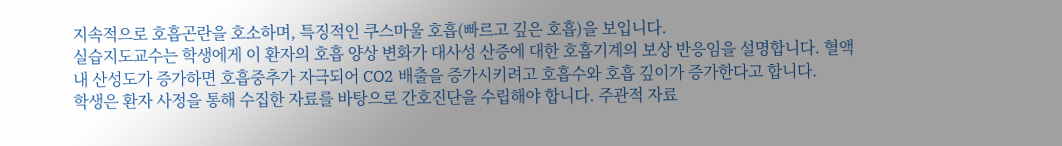지속적으로 호흡곤란을 호소하며, 특징적인 쿠스마울 호흡(빠르고 깊은 호흡)을 보입니다.
실습지도교수는 학생에게 이 환자의 호흡 양상 변화가 대사성 산증에 대한 호흡기계의 보상 반응임을 설명합니다. 혈액 내 산성도가 증가하면 호흡중추가 자극되어 CO2 배출을 증가시키려고 호흡수와 호흡 깊이가 증가한다고 합니다.
학생은 환자 사정을 통해 수집한 자료를 바탕으로 간호진단을 수립해야 합니다. 주관적 자료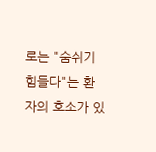로는 "숨쉬기 힘들다"는 환자의 호소가 있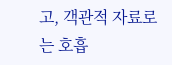고, 객관적 자료로는 호흡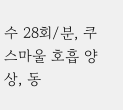수 28회/분, 쿠스마울 호흡 양상, 동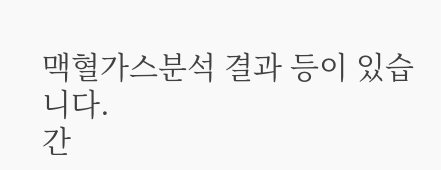맥혈가스분석 결과 등이 있습니다.
간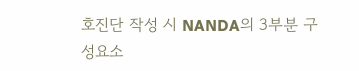호진단 작성 시 NANDA의 3부분 구성요소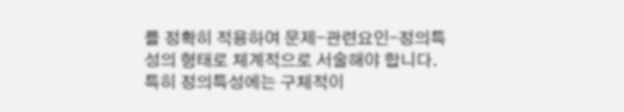를 정확히 적용하여 문제-관련요인-정의특성의 형태로 체계적으로 서술해야 합니다. 특히 정의특성에는 구체적이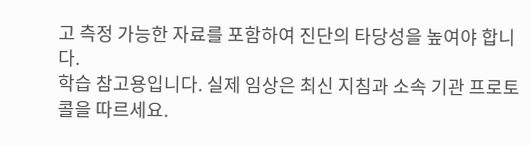고 측정 가능한 자료를 포함하여 진단의 타당성을 높여야 합니다.
학습 참고용입니다. 실제 임상은 최신 지침과 소속 기관 프로토콜을 따르세요.